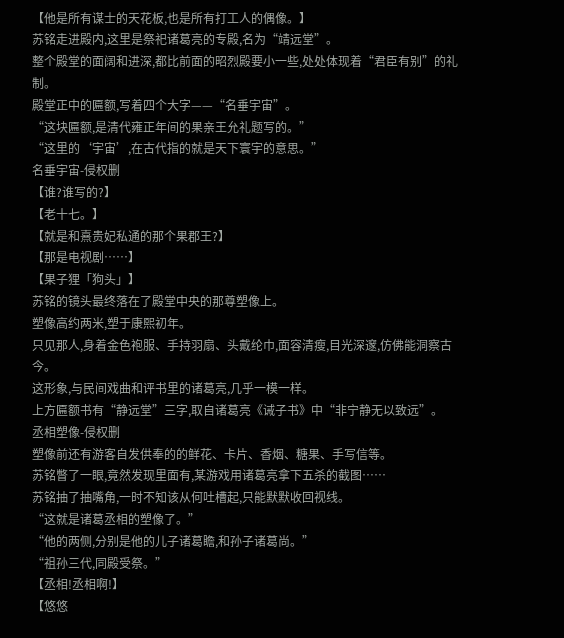【他是所有谋士的天花板,也是所有打工人的偶像。】
苏铭走进殿内,这里是祭祀诸葛亮的专殿,名为“靖远堂”。
整个殿堂的面阔和进深,都比前面的昭烈殿要小一些,处处体现着“君臣有别”的礼制。
殿堂正中的匾额,写着四个大字——“名垂宇宙”。
“这块匾额,是清代雍正年间的果亲王允礼题写的。”
“这里的‘宇宙’,在古代指的就是天下寰宇的意思。”
名垂宇宙-侵权删
【谁?谁写的?】
【老十七。】
【就是和熹贵妃私通的那个果郡王?】
【那是电视剧……】
【果子狸「狗头」】
苏铭的镜头最终落在了殿堂中央的那尊塑像上。
塑像高约两米,塑于康熙初年。
只见那人,身着金色袍服、手持羽扇、头戴纶巾,面容清瘦,目光深邃,仿佛能洞察古今。
这形象,与民间戏曲和评书里的诸葛亮,几乎一模一样。
上方匾额书有“静远堂”三字,取自诸葛亮《诫子书》中“非宁静无以致远”。
丞相塑像-侵权删
塑像前还有游客自发供奉的的鲜花、卡片、香烟、糖果、手写信等。
苏铭瞥了一眼,竟然发现里面有,某游戏用诸葛亮拿下五杀的截图……
苏铭抽了抽嘴角,一时不知该从何吐槽起,只能默默收回视线。
“这就是诸葛丞相的塑像了。”
“他的两侧,分别是他的儿子诸葛瞻,和孙子诸葛尚。”
“祖孙三代,同殿受祭。”
【丞相!丞相啊!】
【悠悠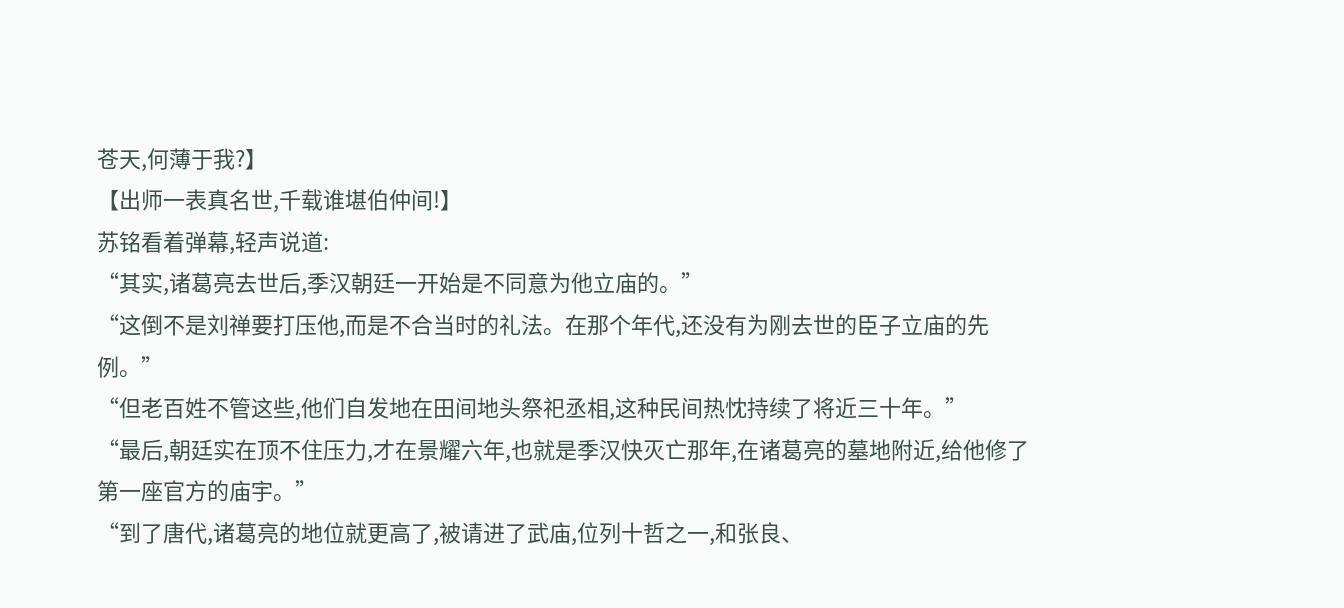苍天,何薄于我?】
【出师一表真名世,千载谁堪伯仲间!】
苏铭看着弹幕,轻声说道:
“其实,诸葛亮去世后,季汉朝廷一开始是不同意为他立庙的。”
“这倒不是刘禅要打压他,而是不合当时的礼法。在那个年代,还没有为刚去世的臣子立庙的先例。”
“但老百姓不管这些,他们自发地在田间地头祭祀丞相,这种民间热忱持续了将近三十年。”
“最后,朝廷实在顶不住压力,才在景耀六年,也就是季汉快灭亡那年,在诸葛亮的墓地附近,给他修了第一座官方的庙宇。”
“到了唐代,诸葛亮的地位就更高了,被请进了武庙,位列十哲之一,和张良、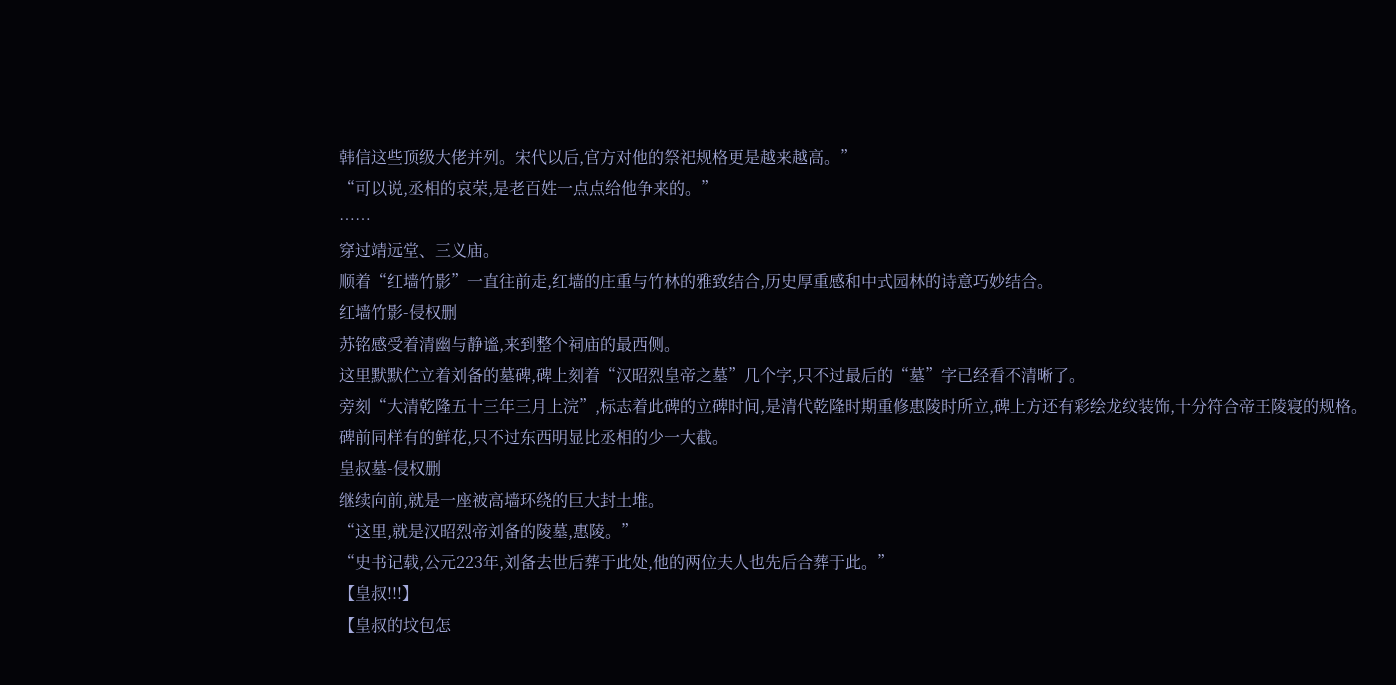韩信这些顶级大佬并列。宋代以后,官方对他的祭祀规格更是越来越高。”
“可以说,丞相的哀荣,是老百姓一点点给他争来的。”
……
穿过靖远堂、三义庙。
顺着“红墙竹影”一直往前走,红墙的庄重与竹林的雅致结合,历史厚重感和中式园林的诗意巧妙结合。
红墙竹影-侵权删
苏铭感受着清幽与静谧,来到整个祠庙的最西侧。
这里默默伫立着刘备的墓碑,碑上刻着“汉昭烈皇帝之墓”几个字,只不过最后的“墓”字已经看不清晰了。
旁刻“大清乾隆五十三年三月上浣”,标志着此碑的立碑时间,是清代乾隆时期重修惠陵时所立,碑上方还有彩绘龙纹装饰,十分符合帝王陵寝的规格。
碑前同样有的鲜花,只不过东西明显比丞相的少一大截。
皇叔墓-侵权删
继续向前,就是一座被高墙环绕的巨大封土堆。
“这里,就是汉昭烈帝刘备的陵墓,惠陵。”
“史书记载,公元223年,刘备去世后葬于此处,他的两位夫人也先后合葬于此。”
【皇叔!!!】
【皇叔的坟包怎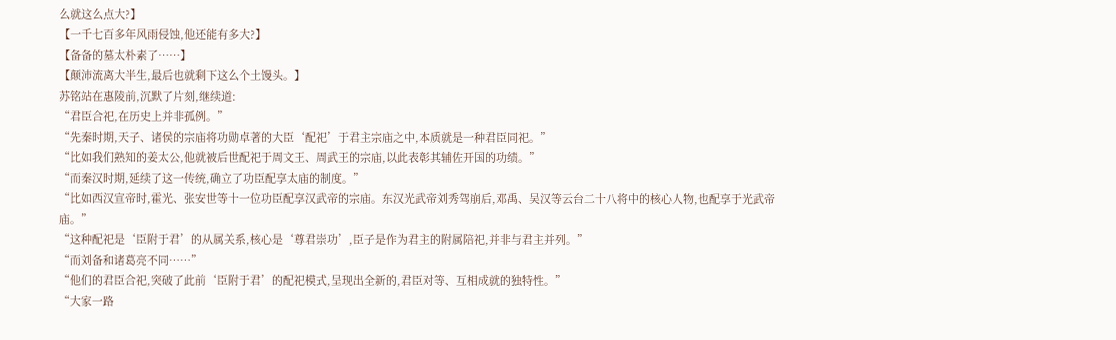么就这么点大?】
【一千七百多年风雨侵蚀,他还能有多大?】
【备备的墓太朴素了……】
【颠沛流离大半生,最后也就剩下这么个土馒头。】
苏铭站在惠陵前,沉默了片刻,继续道:
“君臣合祀,在历史上并非孤例。”
“先秦时期,天子、诸侯的宗庙将功勋卓著的大臣‘配祀’于君主宗庙之中,本质就是一种君臣同祀。”
“比如我们熟知的姜太公,他就被后世配祀于周文王、周武王的宗庙,以此表彰其辅佐开国的功绩。”
“而秦汉时期,延续了这一传统,确立了功臣配享太庙的制度。”
“比如西汉宣帝时,霍光、张安世等十一位功臣配享汉武帝的宗庙。东汉光武帝刘秀驾崩后,邓禹、吴汉等云台二十八将中的核心人物,也配享于光武帝庙。”
“这种配祀是‘臣附于君’的从属关系,核心是‘尊君崇功’,臣子是作为君主的附属陪祀,并非与君主并列。”
“而刘备和诸葛亮不同……”
“他们的君臣合祀,突破了此前‘臣附于君’的配祀模式,呈现出全新的,君臣对等、互相成就的独特性。”
“大家一路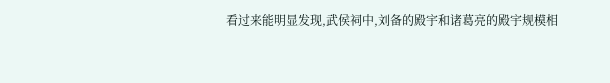看过来能明显发现,武侯祠中,刘备的殿宇和诸葛亮的殿宇规模相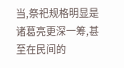当,祭祀规格明显是诸葛亮更深一筹,甚至在民间的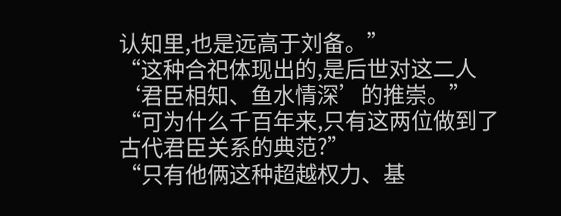认知里,也是远高于刘备。”
“这种合祀体现出的,是后世对这二人‘君臣相知、鱼水情深’的推崇。”
“可为什么千百年来,只有这两位做到了古代君臣关系的典范?”
“只有他俩这种超越权力、基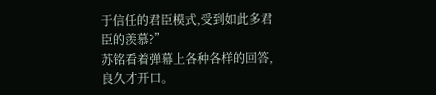于信任的君臣模式,受到如此多君臣的羡慕?”
苏铭看着弹幕上各种各样的回答,良久才开口。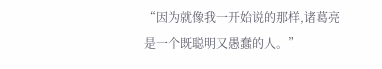“因为就像我一开始说的那样,诸葛亮是一个既聪明又愚蠢的人。”